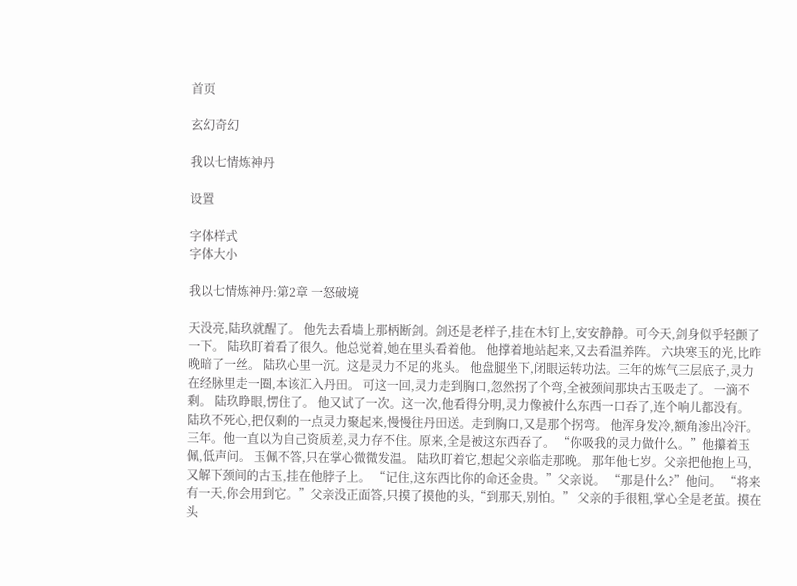首页

玄幻奇幻

我以七情炼神丹

设置

字体样式
字体大小

我以七情炼神丹:第2章 一怒破境

天没亮,陆玖就醒了。 他先去看墙上那柄断剑。剑还是老样子,挂在木钉上,安安静静。可今天,剑身似乎轻颤了一下。 陆玖盯着看了很久。他总觉着,她在里头看着他。 他撑着地站起来,又去看温养阵。 六块寒玉的光,比昨晚暗了一丝。 陆玖心里一沉。这是灵力不足的兆头。 他盘腿坐下,闭眼运转功法。三年的炼气三层底子,灵力在经脉里走一圈,本该汇入丹田。 可这一回,灵力走到胸口,忽然拐了个弯,全被颈间那块古玉吸走了。 一滴不剩。 陆玖睁眼,愣住了。 他又试了一次。这一次,他看得分明,灵力像被什么东西一口吞了,连个响儿都没有。 陆玖不死心,把仅剩的一点灵力聚起来,慢慢往丹田送。走到胸口,又是那个拐弯。 他浑身发冷,额角渗出冷汗。 三年。他一直以为自己资质差,灵力存不住。原来,全是被这东西吞了。 “你吸我的灵力做什么。”他攥着玉佩,低声问。 玉佩不答,只在掌心微微发温。 陆玖盯着它,想起父亲临走那晚。 那年他七岁。父亲把他抱上马,又解下颈间的古玉,挂在他脖子上。 “记住,这东西比你的命还金贵。”父亲说。 “那是什么?”他问。 “将来有一天,你会用到它。”父亲没正面答,只摸了摸他的头,“到那天,别怕。” 父亲的手很粗,掌心全是老茧。摸在头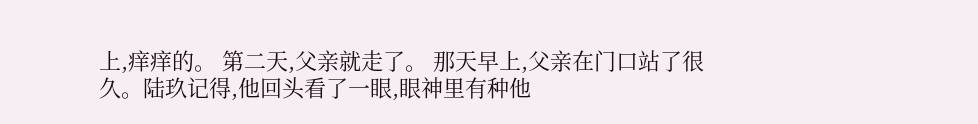上,痒痒的。 第二天,父亲就走了。 那天早上,父亲在门口站了很久。陆玖记得,他回头看了一眼,眼神里有种他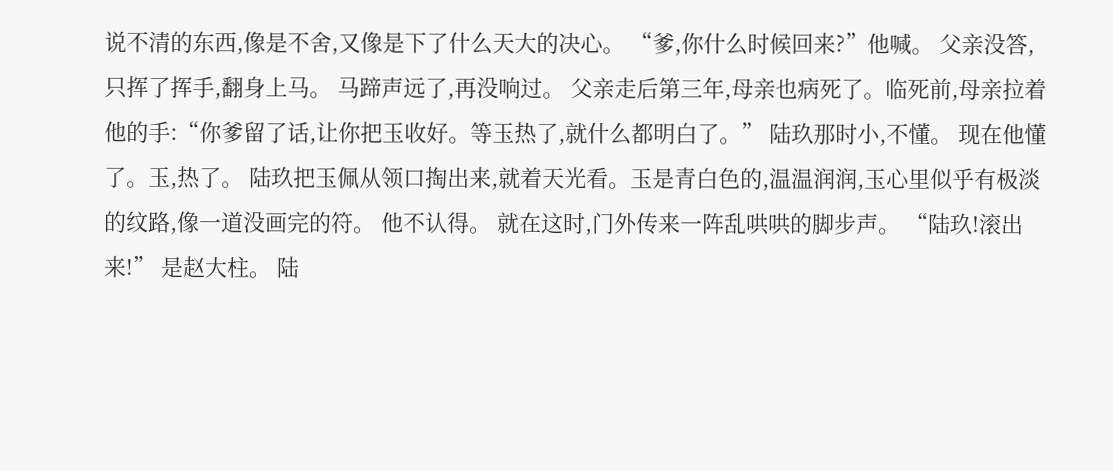说不清的东西,像是不舍,又像是下了什么天大的决心。 “爹,你什么时候回来?”他喊。 父亲没答,只挥了挥手,翻身上马。 马蹄声远了,再没响过。 父亲走后第三年,母亲也病死了。临死前,母亲拉着他的手:“你爹留了话,让你把玉收好。等玉热了,就什么都明白了。” 陆玖那时小,不懂。 现在他懂了。玉,热了。 陆玖把玉佩从领口掏出来,就着天光看。玉是青白色的,温温润润,玉心里似乎有极淡的纹路,像一道没画完的符。 他不认得。 就在这时,门外传来一阵乱哄哄的脚步声。 “陆玖!滚出来!” 是赵大柱。 陆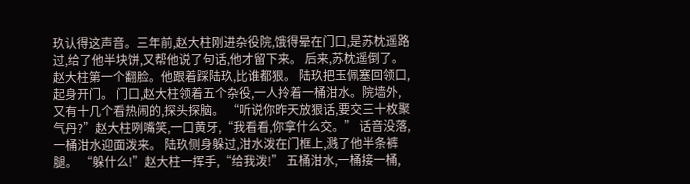玖认得这声音。三年前,赵大柱刚进杂役院,饿得晕在门口,是苏枕遥路过,给了他半块饼,又帮他说了句话,他才留下来。 后来,苏枕遥倒了。赵大柱第一个翻脸。他跟着踩陆玖,比谁都狠。 陆玖把玉佩塞回领口,起身开门。 门口,赵大柱领着五个杂役,一人拎着一桶泔水。院墙外,又有十几个看热闹的,探头探脑。 “听说你昨天放狠话,要交三十枚聚气丹?”赵大柱咧嘴笑,一口黄牙,“我看看,你拿什么交。” 话音没落,一桶泔水迎面泼来。 陆玖侧身躲过,泔水泼在门框上,溅了他半条裤腿。 “躲什么!”赵大柱一挥手,“给我泼!” 五桶泔水,一桶接一桶,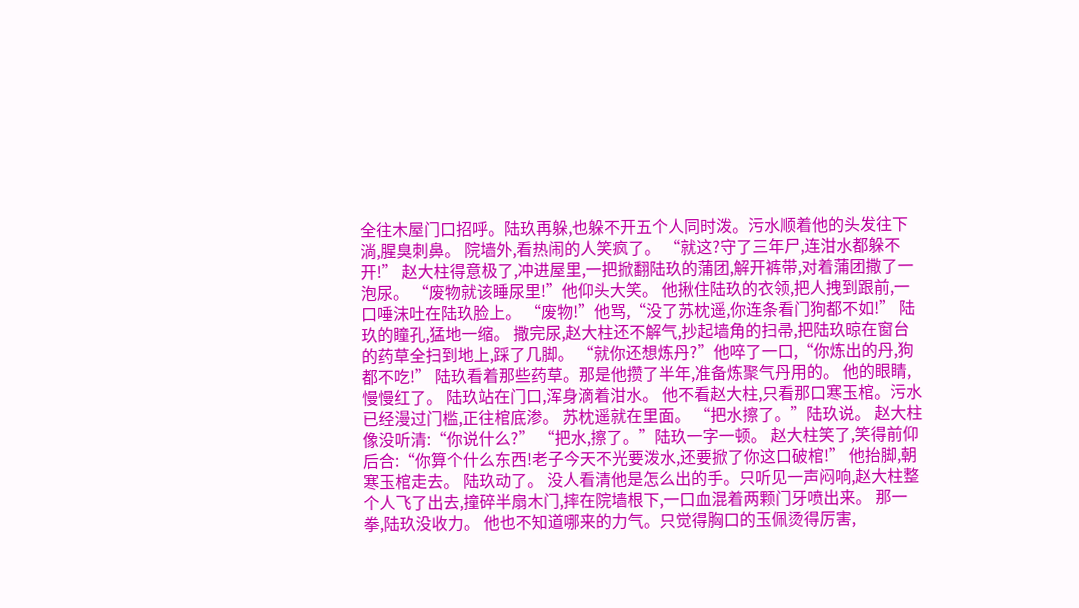全往木屋门口招呼。陆玖再躲,也躲不开五个人同时泼。污水顺着他的头发往下淌,腥臭刺鼻。 院墙外,看热闹的人笑疯了。 “就这?守了三年尸,连泔水都躲不开!” 赵大柱得意极了,冲进屋里,一把掀翻陆玖的蒲团,解开裤带,对着蒲团撒了一泡尿。 “废物就该睡尿里!”他仰头大笑。 他揪住陆玖的衣领,把人拽到跟前,一口唾沫吐在陆玖脸上。 “废物!”他骂,“没了苏枕遥,你连条看门狗都不如!” 陆玖的瞳孔,猛地一缩。 撒完尿,赵大柱还不解气,抄起墙角的扫帚,把陆玖晾在窗台的药草全扫到地上,踩了几脚。 “就你还想炼丹?”他啐了一口,“你炼出的丹,狗都不吃!” 陆玖看着那些药草。那是他攒了半年,准备炼聚气丹用的。 他的眼睛,慢慢红了。 陆玖站在门口,浑身滴着泔水。 他不看赵大柱,只看那口寒玉棺。污水已经漫过门槛,正往棺底渗。 苏枕遥就在里面。 “把水擦了。”陆玖说。 赵大柱像没听清:“你说什么?” “把水,擦了。”陆玖一字一顿。 赵大柱笑了,笑得前仰后合:“你算个什么东西!老子今天不光要泼水,还要掀了你这口破棺!” 他抬脚,朝寒玉棺走去。 陆玖动了。 没人看清他是怎么出的手。只听见一声闷响,赵大柱整个人飞了出去,撞碎半扇木门,摔在院墙根下,一口血混着两颗门牙喷出来。 那一拳,陆玖没收力。 他也不知道哪来的力气。只觉得胸口的玉佩烫得厉害,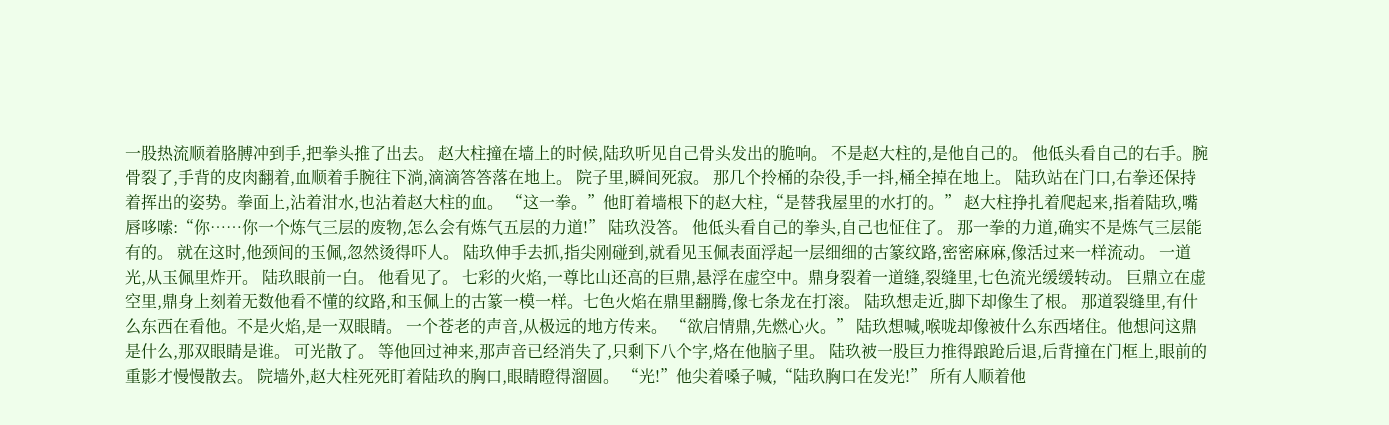一股热流顺着胳膊冲到手,把拳头推了出去。 赵大柱撞在墙上的时候,陆玖听见自己骨头发出的脆响。 不是赵大柱的,是他自己的。 他低头看自己的右手。腕骨裂了,手背的皮肉翻着,血顺着手腕往下淌,滴滴答答落在地上。 院子里,瞬间死寂。 那几个拎桶的杂役,手一抖,桶全掉在地上。 陆玖站在门口,右拳还保持着挥出的姿势。拳面上,沾着泔水,也沾着赵大柱的血。 “这一拳。”他盯着墙根下的赵大柱,“是替我屋里的水打的。” 赵大柱挣扎着爬起来,指着陆玖,嘴唇哆嗦:“你……你一个炼气三层的废物,怎么会有炼气五层的力道!” 陆玖没答。 他低头看自己的拳头,自己也怔住了。 那一拳的力道,确实不是炼气三层能有的。 就在这时,他颈间的玉佩,忽然烫得吓人。 陆玖伸手去抓,指尖刚碰到,就看见玉佩表面浮起一层细细的古篆纹路,密密麻麻,像活过来一样流动。 一道光,从玉佩里炸开。 陆玖眼前一白。 他看见了。 七彩的火焰,一尊比山还高的巨鼎,悬浮在虚空中。鼎身裂着一道缝,裂缝里,七色流光缓缓转动。 巨鼎立在虚空里,鼎身上刻着无数他看不懂的纹路,和玉佩上的古篆一模一样。七色火焰在鼎里翻腾,像七条龙在打滚。 陆玖想走近,脚下却像生了根。 那道裂缝里,有什么东西在看他。不是火焰,是一双眼睛。 一个苍老的声音,从极远的地方传来。 “欲启情鼎,先燃心火。” 陆玖想喊,喉咙却像被什么东西堵住。他想问这鼎是什么,那双眼睛是谁。 可光散了。 等他回过神来,那声音已经消失了,只剩下八个字,烙在他脑子里。 陆玖被一股巨力推得踉跄后退,后背撞在门框上,眼前的重影才慢慢散去。 院墙外,赵大柱死死盯着陆玖的胸口,眼睛瞪得溜圆。 “光!”他尖着嗓子喊,“陆玖胸口在发光!” 所有人顺着他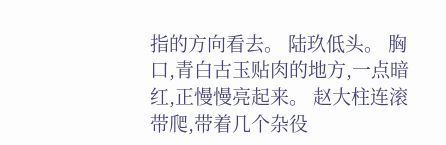指的方向看去。 陆玖低头。 胸口,青白古玉贴肉的地方,一点暗红,正慢慢亮起来。 赵大柱连滚带爬,带着几个杂役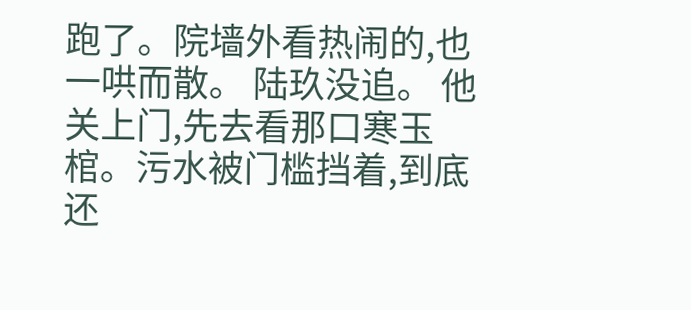跑了。院墙外看热闹的,也一哄而散。 陆玖没追。 他关上门,先去看那口寒玉棺。污水被门槛挡着,到底还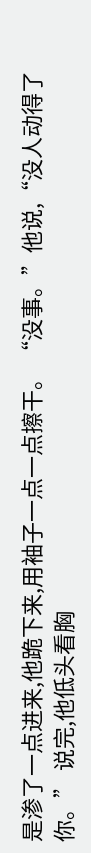是渗了一点进来,他跪下来,用袖子一点一点擦干。 “没事。”他说,“没人动得了你。” 说完,他低头看胸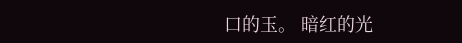口的玉。 暗红的光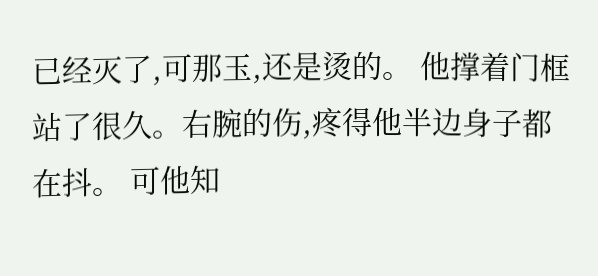已经灭了,可那玉,还是烫的。 他撑着门框站了很久。右腕的伤,疼得他半边身子都在抖。 可他知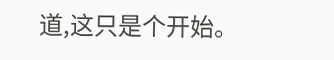道,这只是个开始。